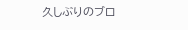久しぶりのブロ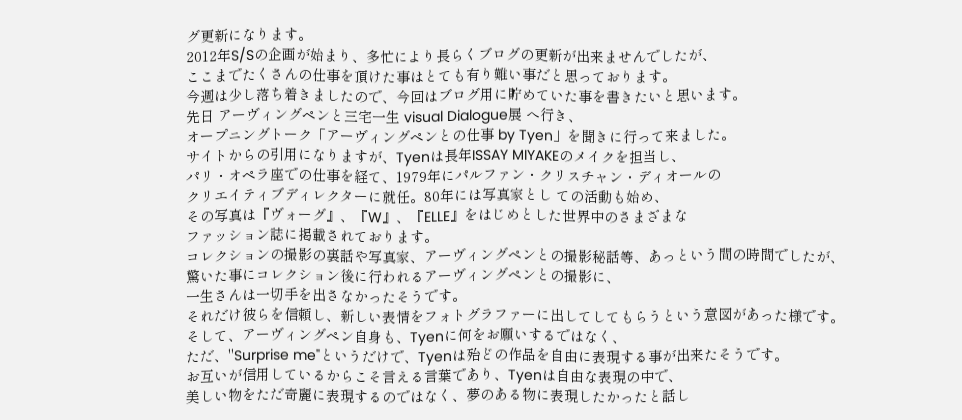グ更新になります。
2012年S/Sの企画が始まり、多忙により長らくブログの更新が出来ませんでしたが、
ここまでたくさんの仕事を頂けた事はとても有り難い事だと思っております。
今週は少し落ち着きましたので、今回はブログ用に貯めていた事を書きたいと思います。
先日 アーヴィングペンと三宅一生 visual Dialogue展 へ行き、
オープニングトーク「アーヴィングペンとの仕事 by Tyen」を聞きに行って来ました。
サイトからの引用になりますが、Tyenは長年ISSAY MIYAKEのメイクを担当し、
パリ・オペラ座での仕事を経て、1979年にパルファン・クリスチャン・ディオールの
クリエイティブディレクターに就任。80年には写真家とし ての活動も始め、
その写真は『ヴォーグ』、『W』、『ELLE』をはじめとした世界中のさまざまな
ファッション誌に掲載されております。
コレクションの撮影の裏話や写真家、アーヴィングペンとの撮影秘話等、あっという間の時間でしたが、
驚いた事にコレクション後に行われるアーヴィングペンとの撮影に、
一生さんは一切手を出さなかったそうです。
それだけ彼らを信頼し、新しい表情をフォトグラファーに出してしてもらうという意図があった様です。
そして、アーヴィングペン自身も、Tyenに何をお願いするではなく、
ただ、"Surprise me"というだけで、Tyenは殆どの作品を自由に表現する事が出来たそうです。
お互いが信用しているからこそ言える言葉であり、Tyenは自由な表現の中で、
美しい物をただ奇麗に表現するのではなく、夢のある物に表現したかったと話し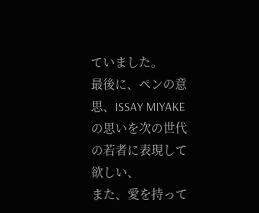ていました。
最後に、ペンの意思、ISSAY MIYAKEの思いを次の世代の若者に表現して欲しい、
また、愛を持って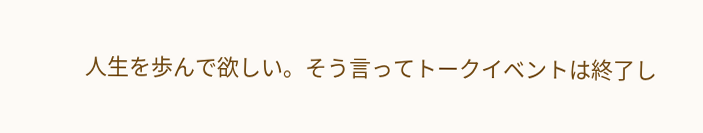人生を歩んで欲しい。そう言ってトークイベントは終了し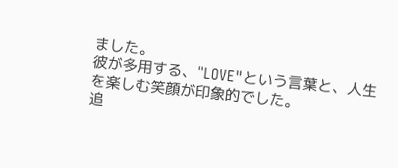ました。
彼が多用する、"LOVE"という言葉と、人生を楽しむ笑顔が印象的でした。
追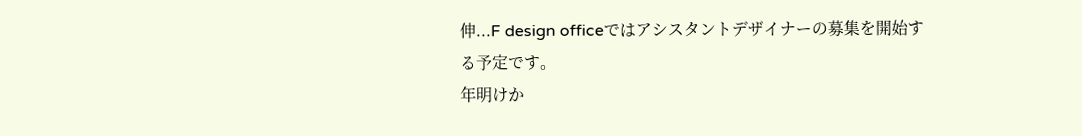伸...F design officeではアシスタントデザイナーの募集を開始する予定です。
年明けか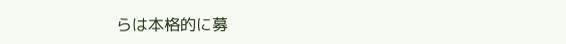らは本格的に募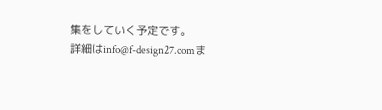集をしていく予定です。
詳細はinfo@f-design27.comま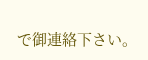で御連絡下さい。